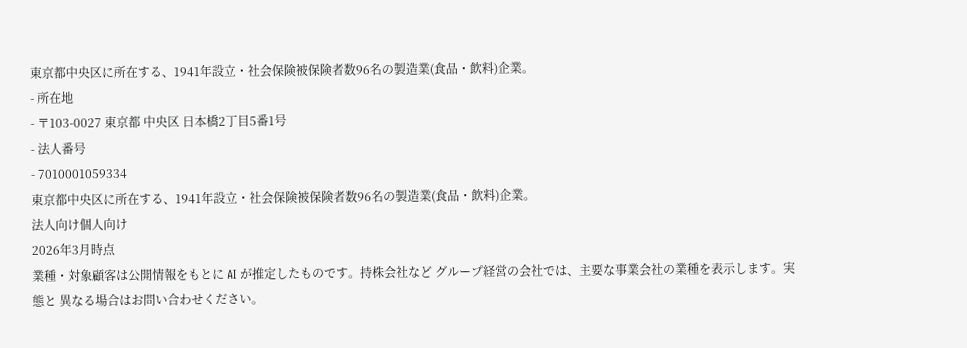東京都中央区に所在する、1941年設立・社会保険被保険者数96名の製造業(食品・飲料)企業。
- 所在地
- 〒103-0027 東京都 中央区 日本橋2丁目5番1号
- 法人番号
- 7010001059334
東京都中央区に所在する、1941年設立・社会保険被保険者数96名の製造業(食品・飲料)企業。
法人向け個人向け
2026年3月時点
業種・対象顧客は公開情報をもとに AI が推定したものです。持株会社など グループ経営の会社では、主要な事業会社の業種を表示します。実態と 異なる場合はお問い合わせください。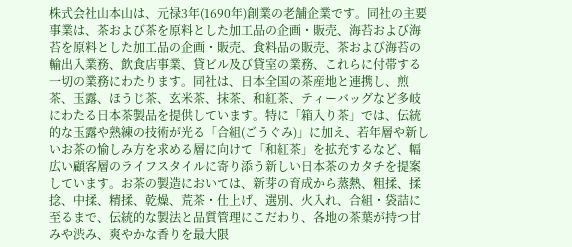株式会社山本山は、元禄3年(1690年)創業の老舗企業です。同社の主要事業は、茶および茶を原料とした加工品の企画・販売、海苔および海苔を原料とした加工品の企画・販売、食料品の販売、茶および海苔の輸出入業務、飲食店事業、貸ビル及び貸室の業務、これらに付帯する一切の業務にわたります。同社は、日本全国の茶産地と連携し、煎茶、玉露、ほうじ茶、玄米茶、抹茶、和紅茶、ティーバッグなど多岐にわたる日本茶製品を提供しています。特に「箱入り茶」では、伝統的な玉露や熟練の技術が光る「合組(ごうぐみ)」に加え、若年層や新しいお茶の愉しみ方を求める層に向けて「和紅茶」を拡充するなど、幅広い顧客層のライフスタイルに寄り添う新しい日本茶のカタチを提案しています。お茶の製造においては、新芽の育成から蒸熱、粗揉、揉捻、中揉、精揉、乾燥、荒茶・仕上げ、選別、火入れ、合組・袋詰に至るまで、伝統的な製法と品質管理にこだわり、各地の茶葉が持つ甘みや渋み、爽やかな香りを最大限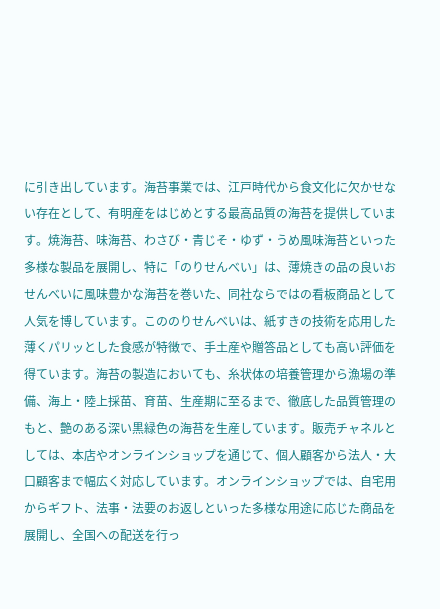に引き出しています。海苔事業では、江戸時代から食文化に欠かせない存在として、有明産をはじめとする最高品質の海苔を提供しています。焼海苔、味海苔、わさび・青じそ・ゆず・うめ風味海苔といった多様な製品を展開し、特に「のりせんべい」は、薄焼きの品の良いおせんべいに風味豊かな海苔を巻いた、同社ならではの看板商品として人気を博しています。こののりせんべいは、紙すきの技術を応用した薄くパリッとした食感が特徴で、手土産や贈答品としても高い評価を得ています。海苔の製造においても、糸状体の培養管理から漁場の準備、海上・陸上採苗、育苗、生産期に至るまで、徹底した品質管理のもと、艶のある深い黒緑色の海苔を生産しています。販売チャネルとしては、本店やオンラインショップを通じて、個人顧客から法人・大口顧客まで幅広く対応しています。オンラインショップでは、自宅用からギフト、法事・法要のお返しといった多様な用途に応じた商品を展開し、全国への配送を行っ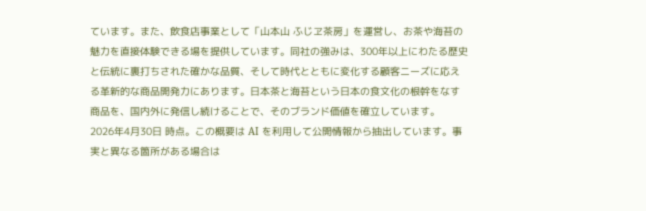ています。また、飲食店事業として「山本山 ふじヱ茶房」を運営し、お茶や海苔の魅力を直接体験できる場を提供しています。同社の強みは、300年以上にわたる歴史と伝統に裏打ちされた確かな品質、そして時代とともに変化する顧客ニーズに応える革新的な商品開発力にあります。日本茶と海苔という日本の食文化の根幹をなす商品を、国内外に発信し続けることで、そのブランド価値を確立しています。
2026年4月30日 時点。この概要は AI を利用して公開情報から抽出しています。事実と異なる箇所がある場合は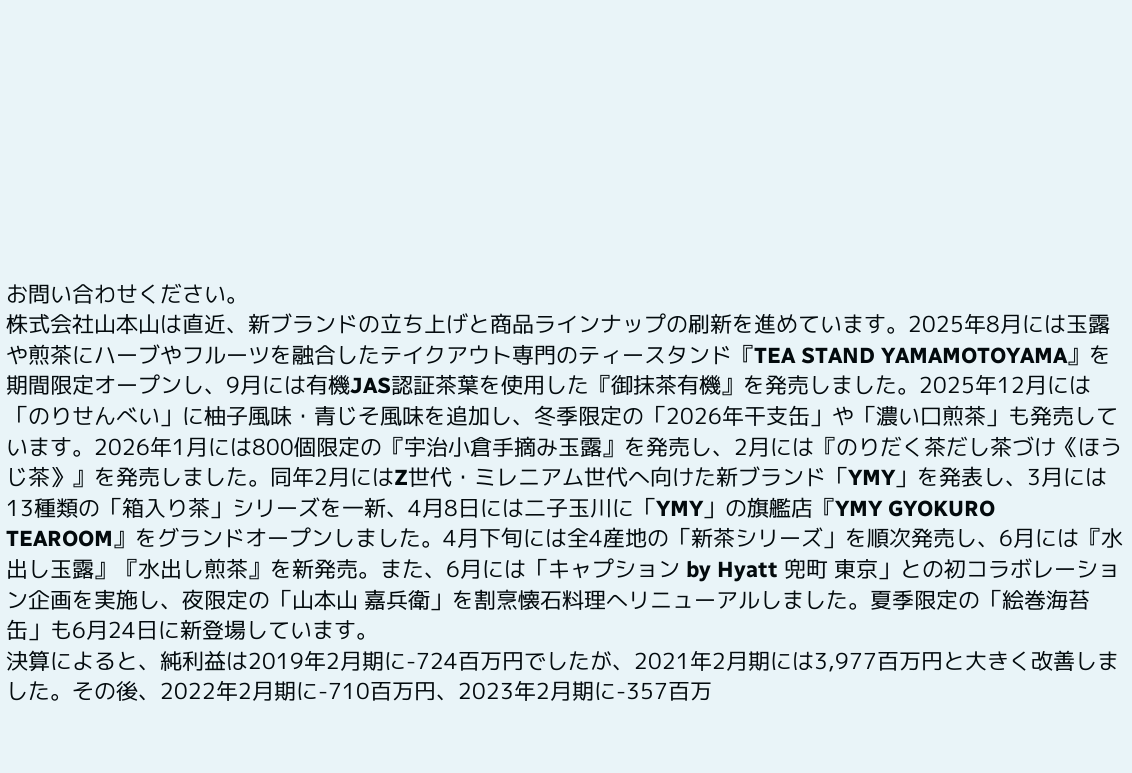お問い合わせください。
株式会社山本山は直近、新ブランドの立ち上げと商品ラインナップの刷新を進めています。2025年8月には玉露や煎茶にハーブやフルーツを融合したテイクアウト専門のティースタンド『TEA STAND YAMAMOTOYAMA』を期間限定オープンし、9月には有機JAS認証茶葉を使用した『御抹茶有機』を発売しました。2025年12月には「のりせんべい」に柚子風味・青じそ風味を追加し、冬季限定の「2026年干支缶」や「濃い口煎茶」も発売しています。2026年1月には800個限定の『宇治小倉手摘み玉露』を発売し、2月には『のりだく茶だし茶づけ《ほうじ茶》』を発売しました。同年2月にはZ世代・ミレニアム世代へ向けた新ブランド「YMY」を発表し、3月には13種類の「箱入り茶」シリーズを一新、4月8日には二子玉川に「YMY」の旗艦店『YMY GYOKURO TEAROOM』をグランドオープンしました。4月下旬には全4産地の「新茶シリーズ」を順次発売し、6月には『水出し玉露』『水出し煎茶』を新発売。また、6月には「キャプション by Hyatt 兜町 東京」との初コラボレーション企画を実施し、夜限定の「山本山 嘉兵衛」を割烹懐石料理へリニューアルしました。夏季限定の「絵巻海苔缶」も6月24日に新登場しています。
決算によると、純利益は2019年2月期に-724百万円でしたが、2021年2月期には3,977百万円と大きく改善しました。その後、2022年2月期に-710百万円、2023年2月期に-357百万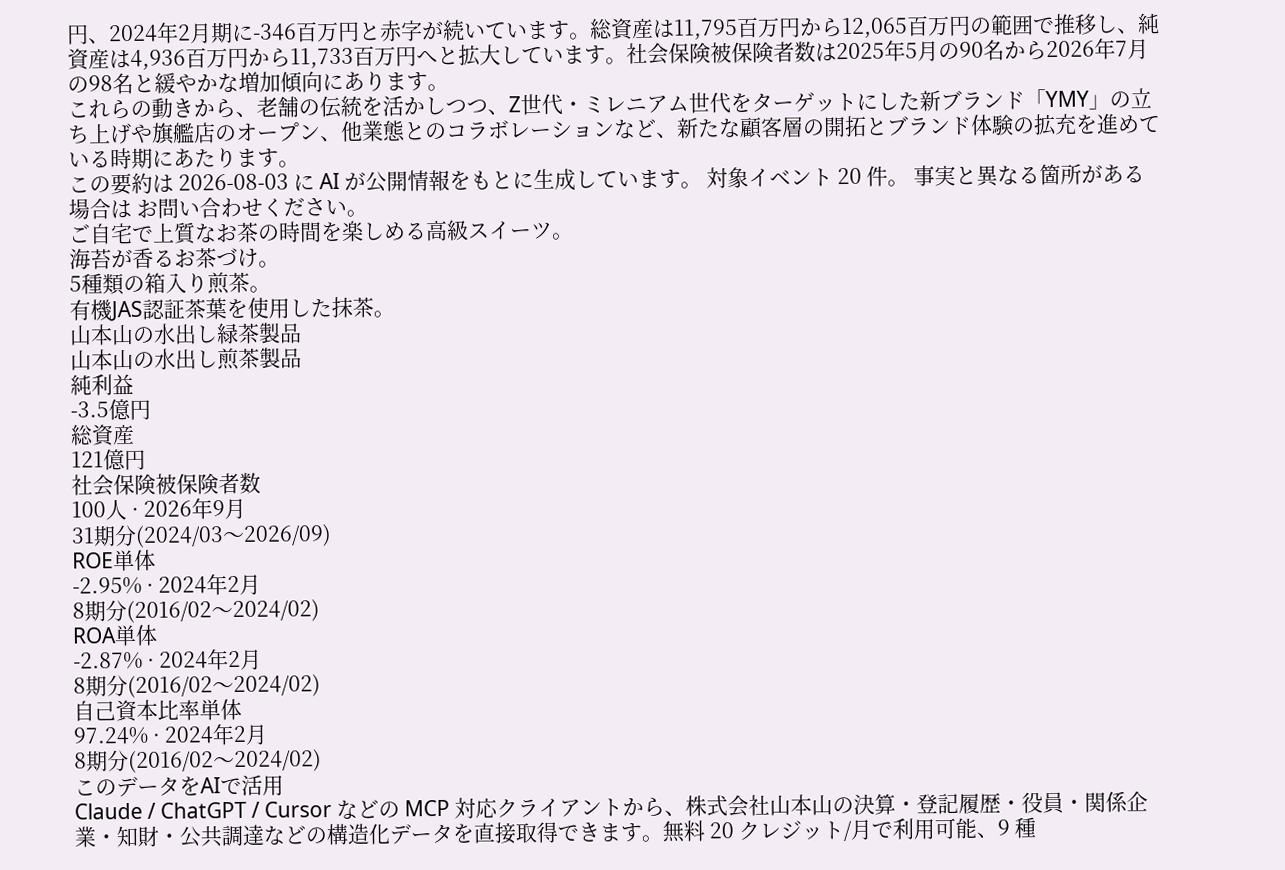円、2024年2月期に-346百万円と赤字が続いています。総資産は11,795百万円から12,065百万円の範囲で推移し、純資産は4,936百万円から11,733百万円へと拡大しています。社会保険被保険者数は2025年5月の90名から2026年7月の98名と緩やかな増加傾向にあります。
これらの動きから、老舗の伝統を活かしつつ、Z世代・ミレニアム世代をターゲットにした新ブランド「YMY」の立ち上げや旗艦店のオープン、他業態とのコラボレーションなど、新たな顧客層の開拓とブランド体験の拡充を進めている時期にあたります。
この要約は 2026-08-03 に AI が公開情報をもとに生成しています。 対象イベント 20 件。 事実と異なる箇所がある場合は お問い合わせください。
ご自宅で上質なお茶の時間を楽しめる高級スイーツ。
海苔が香るお茶づけ。
5種類の箱入り煎茶。
有機JAS認証茶葉を使用した抹茶。
山本山の水出し緑茶製品
山本山の水出し煎茶製品
純利益
-3.5億円
総資産
121億円
社会保険被保険者数
100人 · 2026年9月
31期分(2024/03〜2026/09)
ROE単体
-2.95% · 2024年2月
8期分(2016/02〜2024/02)
ROA単体
-2.87% · 2024年2月
8期分(2016/02〜2024/02)
自己資本比率単体
97.24% · 2024年2月
8期分(2016/02〜2024/02)
このデータをAIで活用
Claude / ChatGPT / Cursor などの MCP 対応クライアントから、株式会社山本山の決算・登記履歴・役員・関係企業・知財・公共調達などの構造化データを直接取得できます。無料 20 クレジット/月で利用可能、9 種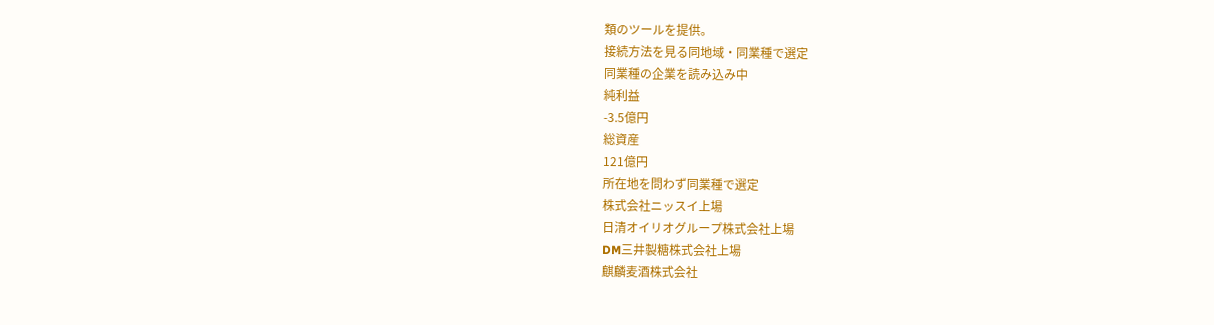類のツールを提供。
接続方法を見る同地域・同業種で選定
同業種の企業を読み込み中
純利益
-3.5億円
総資産
121億円
所在地を問わず同業種で選定
株式会社ニッスイ上場
日清オイリオグループ株式会社上場
DM三井製糖株式会社上場
麒麟麦酒株式会社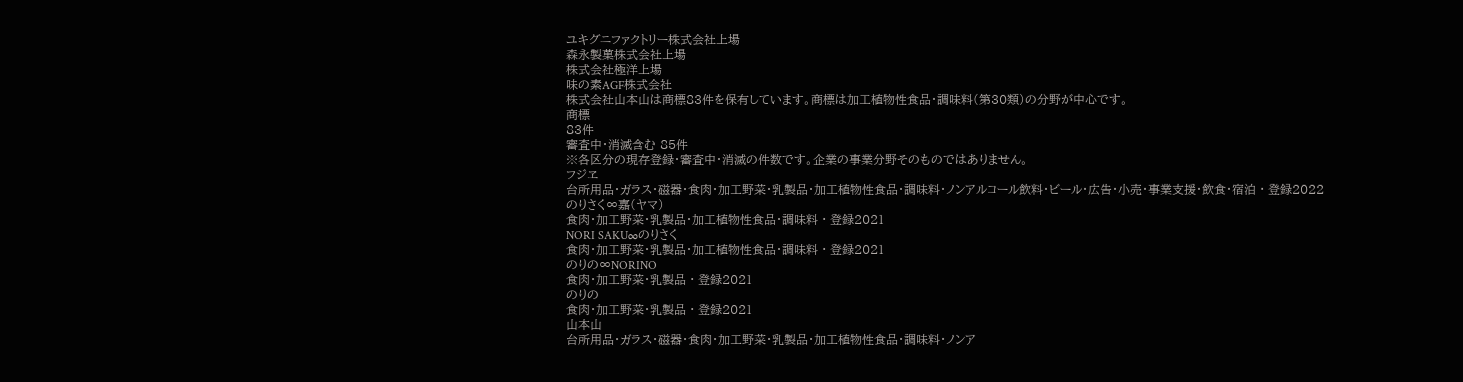ユキグニファクトリー株式会社上場
森永製菓株式会社上場
株式会社極洋上場
味の素AGF株式会社
株式会社山本山は商標83件を保有しています。商標は加工植物性食品・調味料(第30類)の分野が中心です。
商標
83件
審査中・消滅含む 85件
※各区分の現存登録・審査中・消滅の件数です。企業の事業分野そのものではありません。
フジヱ
台所用品・ガラス・磁器・食肉・加工野菜・乳製品・加工植物性食品・調味料・ノンアルコール飲料・ビール・広告・小売・事業支援・飲食・宿泊 · 登録2022
のりさく∞嘉(ヤマ)
食肉・加工野菜・乳製品・加工植物性食品・調味料 · 登録2021
NORI SAKU∞のりさく
食肉・加工野菜・乳製品・加工植物性食品・調味料 · 登録2021
のりの∞NORINO
食肉・加工野菜・乳製品 · 登録2021
のりの
食肉・加工野菜・乳製品 · 登録2021
山本山
台所用品・ガラス・磁器・食肉・加工野菜・乳製品・加工植物性食品・調味料・ノンア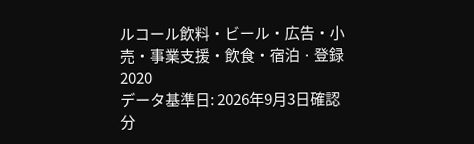ルコール飲料・ビール・広告・小売・事業支援・飲食・宿泊 · 登録2020
データ基準日: 2026年9月3日確認分